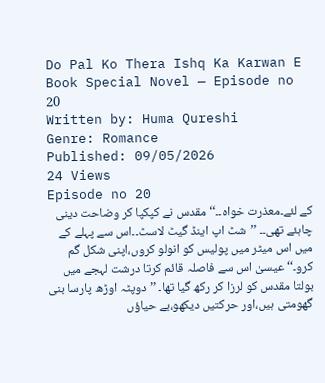Do Pal Ko Thera Ishq Ka Karwan E Book Special Novel — Episode no 20
Written by: Huma Qureshi
Genre: Romance
Published: 09/05/2026
24 Views
Episode no 20
کے لئے۔معذرت خواہ۔۔‘‘مقدس نے کپکپا کر وضاحت دینی چاہئے تھی۔۔ ’’شٹ اپ اینڈ گیٹ لاسٹ۔۔اس سے پہلے کے میں اس میٹر میں پولیس کو انولو کروں،اپنی شکل گم کرو۔‘‘ عیسیٰ اس سے فاصلہ قائم کرتا درشت لہجے میں بولتا مقدس کو لرزا کر رکھ گیا تھا۔ ’’دوپٹہ اوڑھ پارسا بنی گھومتی ہیں،اور حرکتیں دیکھو،بے حیاؤں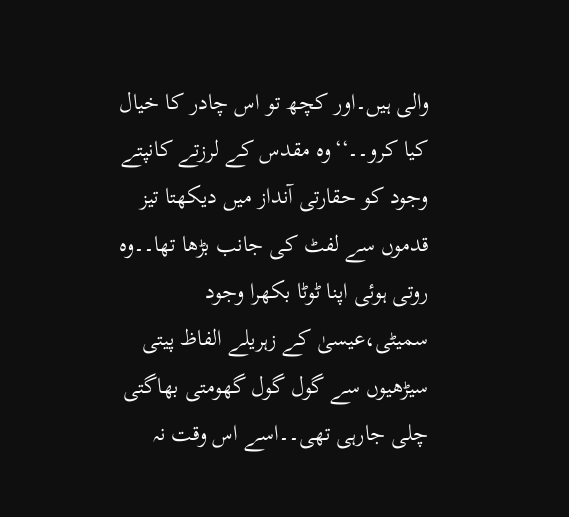والی ہیں۔اور کچھ تو اس چادر کا خیال کیا کرو۔۔‘‘وہ مقدس کے لرزتے کانپتے وجود کو حقارتی آنداز میں دیکھتا تیز قدموں سے لفٹ کی جانب بڑھا تھا۔۔وہ روتی ہوئی اپنا ٹوٹا بکھرا وجود سمیٹی،عیسیٰ کے زہریلے الفاظ پیتی سیڑھیوں سے گول گول گھومتی بھاگتی چلی جارہی تھی۔۔اسے اس وقت نہ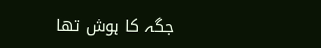جگہ کا ہوش تھا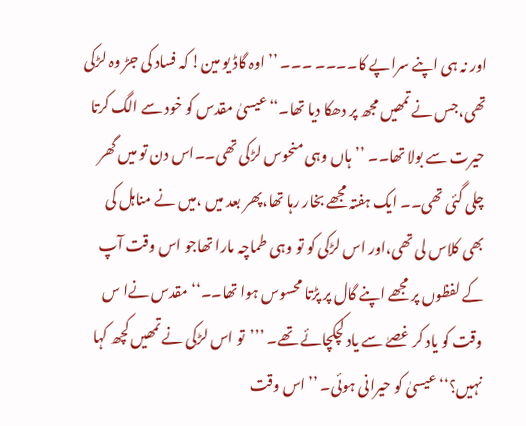اور نہ ہی اپنے سراپے کا۔۔۔۔ ۔۔۔ ’’اوہ گاڈ یو مین! کہ فساد کی جڑ وہ لڑکی تھی،جس نے تمھیں مجھ پر دھکا دیا تھا۔‘‘عیسیٰ مقدس کو خود سے الگ کرتا حیرت سے بولا تھا۔۔ ’’ہاں وہی منحوس لڑکی تھی۔۔اس دن تو میں گھر چلی گئی تھی۔۔ ایک ہفتہ مجھے بخار رہا تھا،پھر بعد میں ،میں نے مناہل کی بھی کلاس لی تھی،اور اس لڑکی کو تو وہی طماچہ مارا تھاجو اس وقت آپ کے لفظوں پر مجھے اپنے گال پر پڑتا محسوس ہوا تھا۔۔‘‘مقدس نےا س وقت کو یاد کر غصےٰ سے یاد کچکچائے تھے۔ ’’’تو اس لڑکی نے تمھیں کچھ کہا نہیں؟‘‘عیسیٰ کو حیرانی ہوئی۔ ’’اس وقت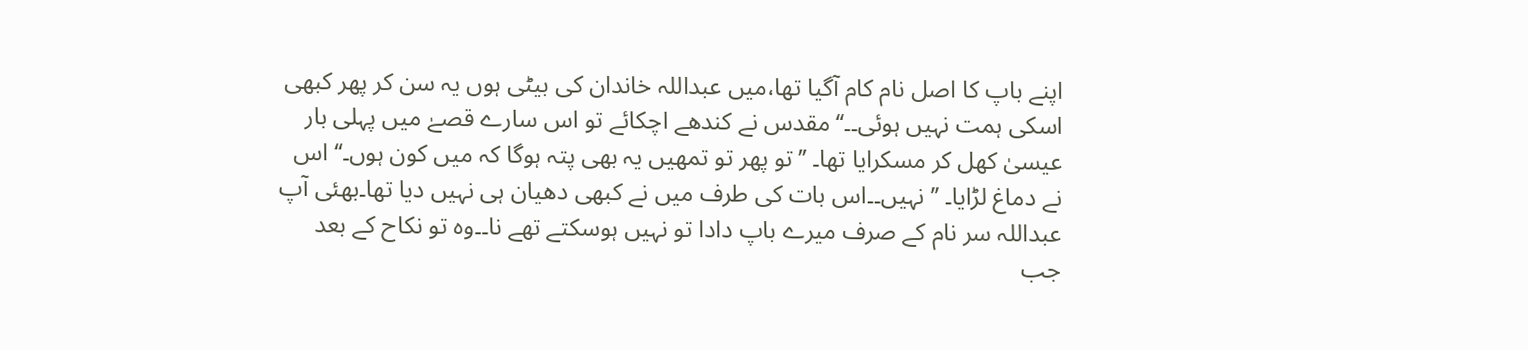اپنے باپ کا اصل نام کام آگیا تھا،میں عبداللہ خاندان کی بیٹی ہوں یہ سن کر پھر کبھی اسکی ہمت نہیں ہوئی۔۔‘‘مقدس نے کندھے اچکائے تو اس سارے قصےٰ میں پہلی بار عیسیٰ کھل کر مسکرایا تھا۔ ’’تو پھر تو تمھیں یہ بھی پتہ ہوگا کہ میں کون ہوں۔‘‘اس نے دماغ لڑایا۔ ’’نہیں۔۔اس بات کی طرف میں نے کبھی دھیان ہی نہیں دیا تھا۔بھئی آپ عبداللہ سر نام کے صرف میرے باپ دادا تو نہیں ہوسکتے تھے نا۔۔وہ تو نکاح کے بعد جب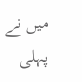میں نے پہلی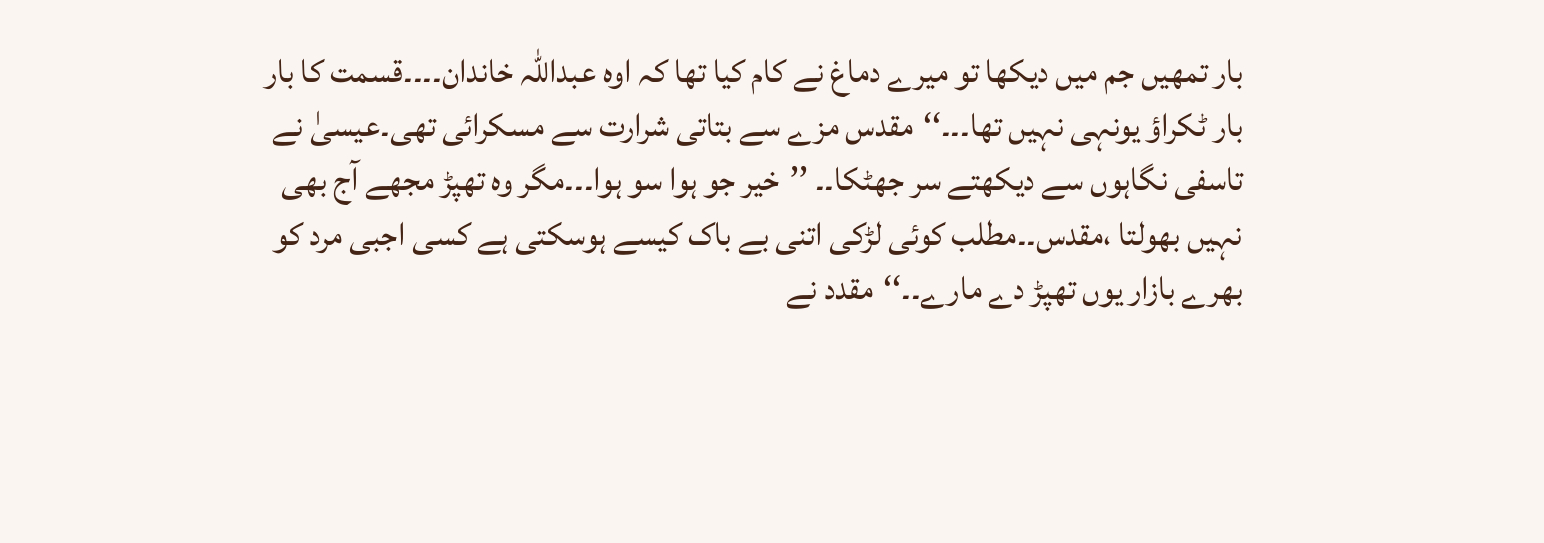بار تمھیں جم میں دیکھا تو میرے دماغ نے کام کیا تھا کہ اوہ عبداللہ خاندان۔۔۔۔قسمت کا بار بار ٹکراؤ یونہی نہیں تھا۔۔۔‘‘مقدس مزے سے بتاتی شرارت سے مسکرائی تھی۔عیسیٰ نے تاسفی نگاہوں سے دیکھتے سر جھٹکا۔۔ ’’خیر جو ہوا سو ہوا۔۔۔مگر وہ تھپڑ مجھے آج بھی نہیں بھولتا ،مقدس۔۔مطلب کوئی لڑکی اتنی بے باک کیسے ہوسکتی ہے کسی اجبی مرد کو بھرے بازار یوں تھپڑ دے مارے۔۔‘‘مقدد نے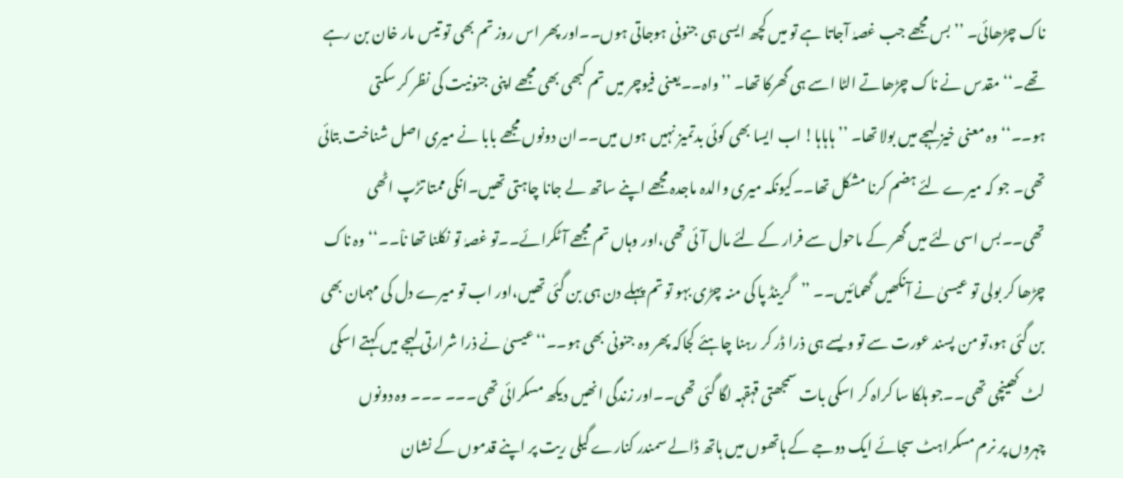ناک چڑھائی۔ ’’بس مجھے جب غصہٰ آجاتا ہے تو میں کچھ ایسی ہی جنونی ہوجاتی ہوں۔۔اور پھر اس روز تم بھی تو تیس مار خان بن رہے تھے۔‘‘مقدس نے ناک چڑھاتے الٹا اسے ہی گھرکا تھا۔ ’’واہ۔۔یعنی فیوچر میں تم کبھی بھی مجھے اپنی جنونیت کی نظر کر سکتی ہو۔۔‘‘وہ معنی خیز لہجے میں بولا تھا۔ ’’ہاہاہا! اب ایسا بھی کوئی بدتمیز نہیں ہوں میں۔۔ان دونوں مجھے بابا نے میری اصل شناخت بتائی تھی۔ جو کہ میرے لئے ہضم کرنا مشکل تھا۔۔کیونکہ میری والدہ ماجدہ مجھے اپنے ساتھ لے جانا چاہتی تھیں۔انکی ممتا تڑپ اٹھی تھی۔۔بس اسی لئے میں گھر کے ماحول سے فرار کے لئے مال آئی تھی،اور وہاں تم مجھے آٹکرائے۔۔تو غصہٰ تو نکلنا تھا ناْ۔۔‘‘وہ ناک چڑھا کر بولی تو عیسیٰ نے آنکھیں گھمائیں۔۔ ’’گرینڈ پا کی منہ چڑی بہو تو تم پہلے دن ہی بن گئی تھیں،اور اب تو میرے دل کی مہمان بھی بن گئی ہو،تو من پسند عورت سے تو ویسے ہی ذرا ڈر کر رہنا چاہئے کجاکہ پھر وہ جنونی بھی ہو۔۔‘‘عیسیٰ نے ذرا شرارتی لہجے میں کہتے اسکی لٹ کھینچی تھی۔۔جو ہلکا سا کراہ کر اسکی بات سمجھتی قہقہہ لگا گئی تھی۔۔اور زندگی انھیں دیکھ مسکرائی تھی۔۔۔ ۔۔۔ وہ دونوں چہروں پر نرم مسکراہٹ سجائے ایک دوجے کے ہاتھوں میں ہاتھ ڈالے سمندر کنارے گیلی ریت پر اپنے قدموں کے نشان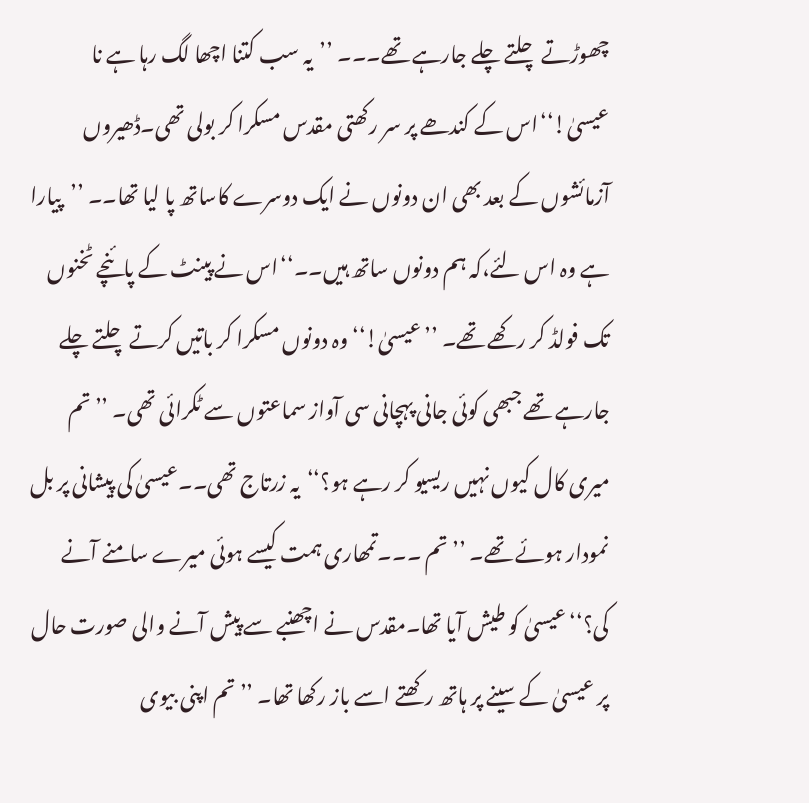چھوڑتے چلتے چلے جارہے تھے۔۔۔ ’’یہ سب کتنا اچھا لگ رہا ہے نا عیسیٰ!‘‘اس کے کندھے پر سر رکھتی مقدس مسکرا کر بولی تھی۔ڈھیروں آزمائشوں کے بعد بھی ان دونوں نے ایک دوسرے کاساتھ پا لیا تھا۔۔ ’’پیارا ہے وہ اس لئے،کہ ہم دونوں ساتھ ہیں۔۔‘‘اس نے پینٹ کے پائنچے ٹخنوں تک فولڈ کر ر کھے تھے۔ ’’عیسیٰ!‘‘وہ دونوں مسکرا کر باتیں کرتے چلتے چلے جارہے تھے جبھی کوئی جانی پہچانی سی آواز سماعتوں سے ٹکرائی تھی۔ ’’تم میری کال کیوں نہیں ریسیو کر رہے ہو؟‘‘یہ زرتاج تھی۔۔عیسیٰ کی پیشانی پر بل نمودار ہوئے تھے۔ ’’تم ۔۔۔تمھاری ہمت کیسے ہوئی میرے سامنے آنے کی؟‘‘عیسیٰ کو طیش آیا تھا۔مقدس نے اچھنبے سے پیش آنے والی صورت حال پر عیسیٰ کے سینے پر ہاتھ رکھتے اسے باز رکھا تھا۔ ’’تم اپنی بیوی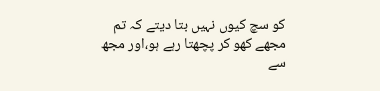کو سچ کیوں نہیں بتا دیتے کہ تم مجھے کھو کر پچھتا رہے ہو،اور مجھ سے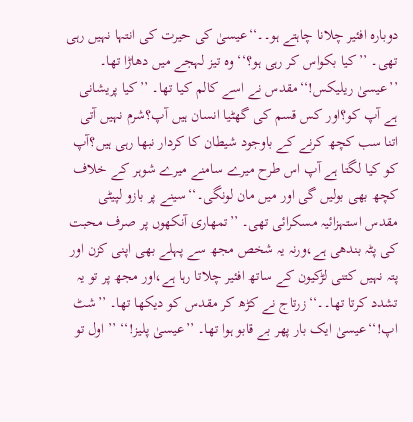دوبارہ افئیر چلانا چاہتے ہو۔۔‘‘عیسیٰ کی حیرت کی انتہا نہیں رہی تھی۔ ’’کیا بکواس کر رہی ہو؟‘‘وہ تیز لہجے میں دھاڑا تھا۔ ’’عیسیٰ ریلیکس!‘‘مقدس نے اسے کالم کیا تھا۔ ’’کیا پریشانی ہے آپ کو؟اور کس قسم کی گھٹیا انسان ہیں آپ؟شرم نہیں آتی اتنا سب کچھ کرنے کے باوجود شیطان کا کردار نبھا رہی ہیں؟آپ کو کیا لگتا ہے آپ اس طرح میرے سامنے میرے شوہر کے خلاف کچھ بھی بولیں گی اور میں مان لونگی۔‘‘سینے پر بازو لپیٹی مقدس استہزائیہ مسکرائی تھی۔ ’’تمھاری آنکھوں پر صرف محبت کی پٹہ بندھی ہے،ورنہ یہ شخص مجھ سے پہلے بھی اپنی کزن اور پتہ نہیں کتنی لڑکیون کے ساتھ افئیر چلاتا رہا ہے،اور مجھ پر تو یہ تشدد کرتا تھا۔۔‘‘زرتاج نے کڑھ کر مقدس کو دیکھا تھا۔ ’’شٹ اپ!‘‘عیسیٰ ایک بار پھر بے قابو ہوا تھا۔ ’’عیسیٰ پلیز!‘‘ ’’ اول تو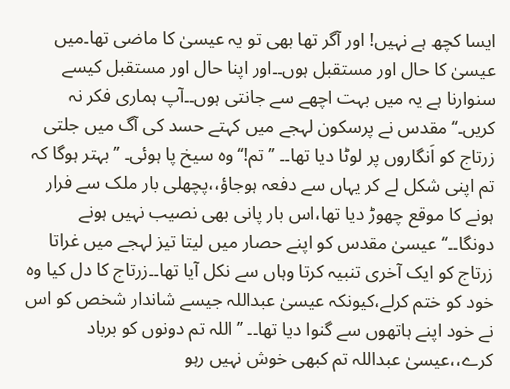ایسا کچھ ہے نہیں! اور آگر تھا بھی تو یہ عیسیٰ کا ماضی تھا۔میں عیسیٰ کا حال اور مستقبل ہوں۔۔اور اپنا حال اور مستقبل کیسے سنوارنا ہے یہ میں بہت اچھے سے جانتی ہوں۔۔آپ ہماری فکر نہ کریں۔‘‘مقدس نے پرسکون لہجے میں کہتے حسد کی آگ میں جلتی زرتاج کو اَنگاروں پر لوٹا دیا تھا۔۔ ’’تم!‘‘وہ سیخ پا ہوئی۔ ’’بہتر ہوگا کہ تم اپنی شکل لے کر یہاں سے دفعہ ہوجاؤ،،پچھلی بار ملک سے فرار ہونے کا موقع چھوڑ دیا تھا،اس بار پانی بھی نصیب نہیں ہونے دونگا۔۔‘‘عیسیٰ مقدس کو اپنے حصار میں لیتا تیز لہجے میں غراتا زرتاج کو ایک آخری تنبیہ کرتا وہاں سے نکل آیا تھا۔۔زرتاج کا دل کیا وہ خود کو ختم کرلے،کیونکہ عیسیٰ عبداللہ جیسے شاندار شخص کو اس نے خود اپنے ہاتھوں سے گنوا دیا تھا۔۔ ’’اللہ تم دونوں کو برباد کرے،،عیسیٰ عبداللہ تم کبھی خوش نہیں رہو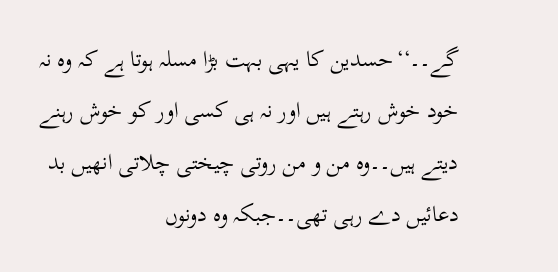گے۔۔‘‘حسدین کا یہی بہت بڑا مسلہ ہوتا ہے کہ وہ نہ خود خوش رہتے ہیں اور نہ ہی کسی اور کو خوش رہنے دیتے ہیں۔۔وہ من و من روتی چیختی چلاتی انھیں بد دعائیں دے رہی تھی۔۔جبکہ وہ دونوں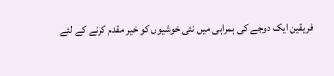فریقین ایک دوجے کی ہمراہی میں نئی خوشیوں کو خیر مقدم کرنے کے لئے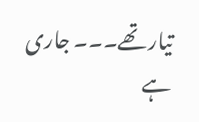تیار تھے۔۔۔ جاری ہے